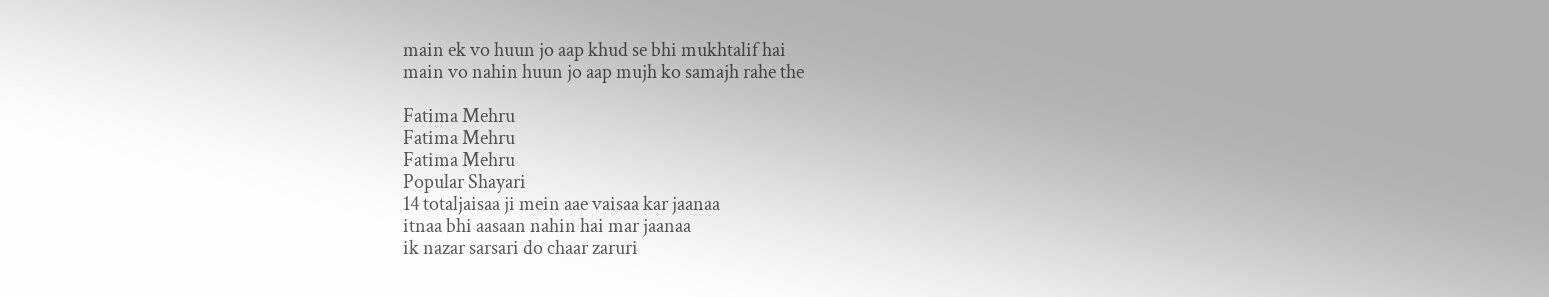main ek vo huun jo aap khud se bhi mukhtalif hai
main vo nahin huun jo aap mujh ko samajh rahe the

Fatima Mehru
Fatima Mehru
Fatima Mehru
Popular Shayari
14 totaljaisaa ji mein aae vaisaa kar jaanaa
itnaa bhi aasaan nahin hai mar jaanaa
ik nazar sarsari do chaar zaruri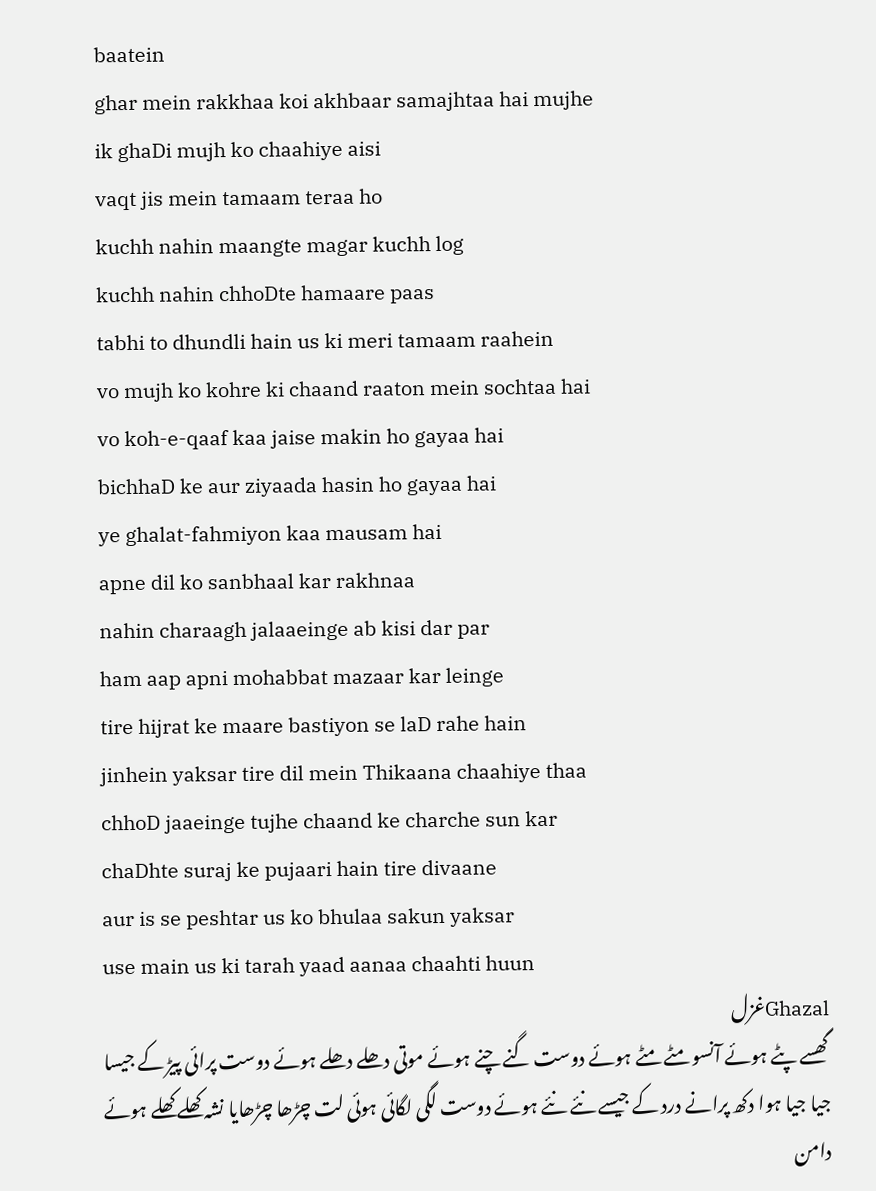baatein
ghar mein rakkhaa koi akhbaar samajhtaa hai mujhe
ik ghaDi mujh ko chaahiye aisi
vaqt jis mein tamaam teraa ho
kuchh nahin maangte magar kuchh log
kuchh nahin chhoDte hamaare paas
tabhi to dhundli hain us ki meri tamaam raahein
vo mujh ko kohre ki chaand raaton mein sochtaa hai
vo koh-e-qaaf kaa jaise makin ho gayaa hai
bichhaD ke aur ziyaada hasin ho gayaa hai
ye ghalat-fahmiyon kaa mausam hai
apne dil ko sanbhaal kar rakhnaa
nahin charaagh jalaaeinge ab kisi dar par
ham aap apni mohabbat mazaar kar leinge
tire hijrat ke maare bastiyon se laD rahe hain
jinhein yaksar tire dil mein Thikaana chaahiye thaa
chhoD jaaeinge tujhe chaand ke charche sun kar
chaDhte suraj ke pujaari hain tire divaane
aur is se peshtar us ko bhulaa sakun yaksar
use main us ki tarah yaad aanaa chaahti huun
Ghazalغزل
گھسے پٹے ہوئے آنسو مٹے مٹے ہوئے دوست گنے چنے ہوئے موتی دھلے دھلے ہوئے دوست پرائی پیڑ کے جیسا جیا جیا ہوا دکھ پرانے درد کے جیسے نئے نئے ہوئے دوست لگی لگائی ہوئی لت چڑھا چڑھایا نشہ کھلے کھلے ہوئے دامن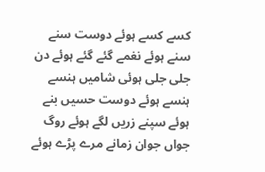کسے کسے ہوئے دوست سنے سنے ہوئے نغمے گئے گئے ہوئے دن جلی جلی ہوئی شامیں ہنسے ہنسے ہوئے دوست حسیں بنے ہوئے سپنے زریں لگے ہوئے روگ جواں جوان زمانے مرے پڑے ہوئے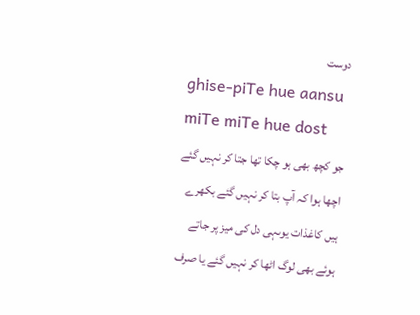دوست
ghise-piTe hue aansu miTe miTe hue dost
جو کچھ بھی ہو چکا تھا جتا کر نہیں گئے اچھا ہوا کہ آپ بتا کر نہیں گئے بکھرے ہیں کاغذات یوںہی دل کی میز پر جاتے ہوئے بھی لوگ اٹھا کر نہیں گئے یا صرف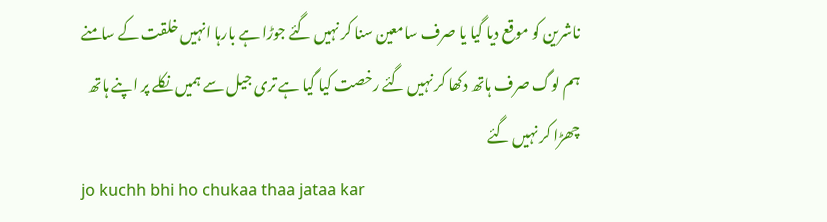ناشرین کو موقع دیا گیا یا صرف سامعین سنا کر نہیں گئے جوڑا ہے بارہا انہیں خلقت کے سامنے ہم لوگ صرف ہاتھ دکھا کر نہیں گئے رخصت کیا گیا ہے تری جیل سے ہمیں نکلے پر اپنے ہاتھ چھڑا کر نہیں گئے
jo kuchh bhi ho chukaa thaa jataa kar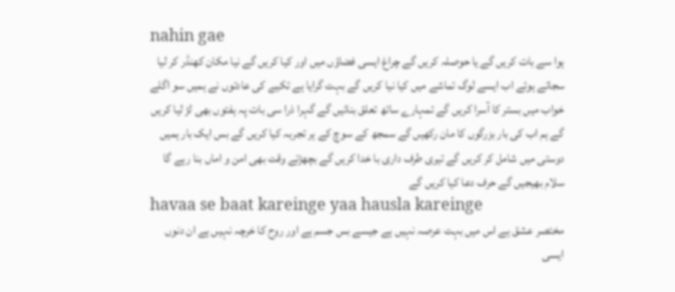nahin gae
ہوا سے بات کریں گے یا حوصلہ کریں گے چراغ ایسی فضاؤں میں اور کیا کریں گے نیا مکان کھنڈر کر لیا سجاتے ہوئے اب ایسے لوگ تماشے میں کیا نیا کریں گے بہت گرایا ہے تکیے کی عادتوں نے ہمیں سو اگلے خواب میں بستر کا آسرا کریں گے تمہارے ساتھ تعلق بنائیں گے گہرا ذرا سی بات پہ ہفتوں بھی لڑ لیا کریں گے ہم اب کی بار بزرگوں کا مان رکھیں گے سمجھ کے سوچ کے ہر تجربہ کیا کریں گے بس ایک بار ہمیں دوستی میں شامل کر کریں گے تیری طرف داری با خدا کریں گے بچھڑتے وقت بھی امن و اماں بنا رہے گا سلام بھیجیں گے حرف دعا کیا کریں گے
havaa se baat kareinge yaa hausla kareinge
مختصر عشق ہے اس میں بہت عرصہ نہیں ہے جیسے بس جسم ہے اور روح کا خرچہ نہیں ہے ان دنوں ایسی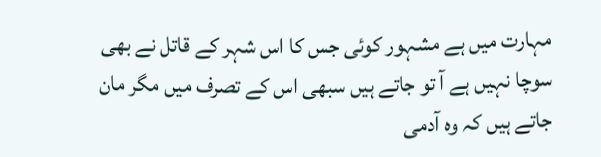مہارت میں ہے مشہور کوئی جس کا اس شہر کے قاتل نے بھی سوچا نہیں ہے آ تو جاتے ہیں سبھی اس کے تصرف میں مگر مان جاتے ہیں کہ وہ آدمی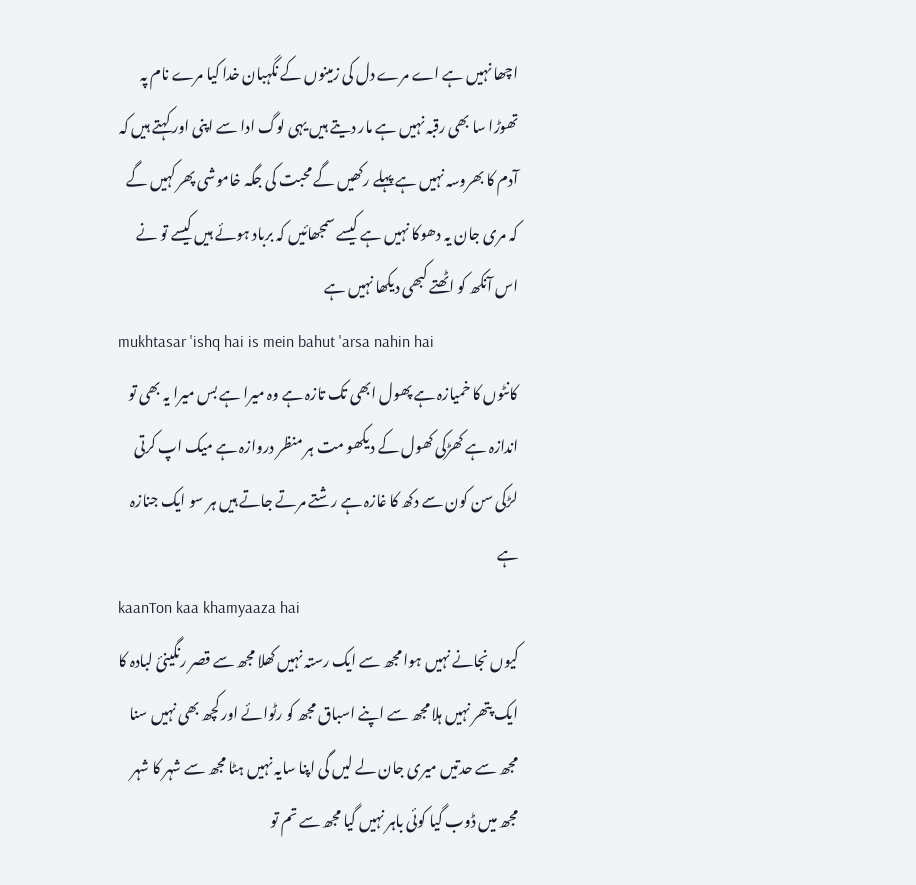اچھا نہیں ہے اے مرے دل کی زمینوں کے نگہبان خدا کیا مرے نام پہ تھوڑا سا بھی رقبہ نہیں ہے مار دیتے ہیں یہی لوگ ادا سے اپنی اور کہتے ہیں کہ آدم کا بھروسہ نہیں ہے پہلے رکھیں گے محبت کی جگہ خاموشی پھر کہیں گے کہ مری جان یہ دھوکا نہیں ہے کیسے سمجھائیں کہ برباد ہوئے ہیں کیسے تو نے اس آنکھ کو اٹھتے کبھی دیکھا نہیں ہے
mukhtasar 'ishq hai is mein bahut 'arsa nahin hai
کانٹوں کا خمیازہ ہے پھول ابھی تک تازہ ہے وہ میرا ہے بس میرا یہ بھی تو اندازہ ہے کھڑکی کھول کے دیکھو مت ہر منظر دروازہ ہے میک اپ کرتی لڑکی سن کون سے دکھ کا غازہ ہے رشتے مرتے جاتے ہیں ہر سو ایک جنازہ ہے
kaanTon kaa khamyaaza hai
کیوں نجانے نہیں ہوا مجھ سے ایک رستہ نہیں کھلا مجھ سے قصر رنگینیٔ لبادہ کا ایک پتھر نہیں ہلا مجھ سے اپنے اسباق مجھ کو رٹوائے اور کچھ بھی نہیں سنا مجھ سے حدتیں میری جان لے لیں گی اپنا سایہ نہیں ہٹا مجھ سے شہر کا شہر مجھ میں ڈوب گیا کوئی باہر نہیں گیا مجھ سے تم تو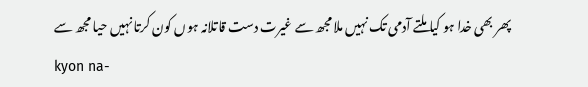پھر بھی خدا ہو کیا ملتے آدمی تک نہیں ملا مجھ سے غیرت دست قاتلانہ ہوں کون کرتا نہیں حیا مجھ سے
kyon na-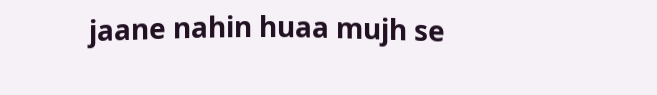jaane nahin huaa mujh se